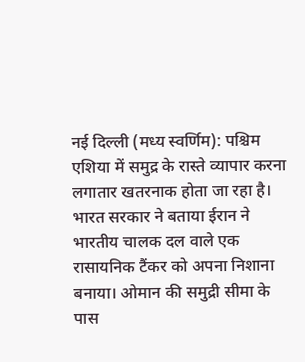नई दिल्ली (मध्य स्वर्णिम): पश्चिम एशिया में समुद्र के रास्ते व्यापार करना लगातार खतरनाक होता जा रहा है। भारत सरकार ने बताया ईरान ने भारतीय चालक दल वाले एक रासायनिक टैंकर को अपना निशाना बनाया। ओमान की समुद्री सीमा के पास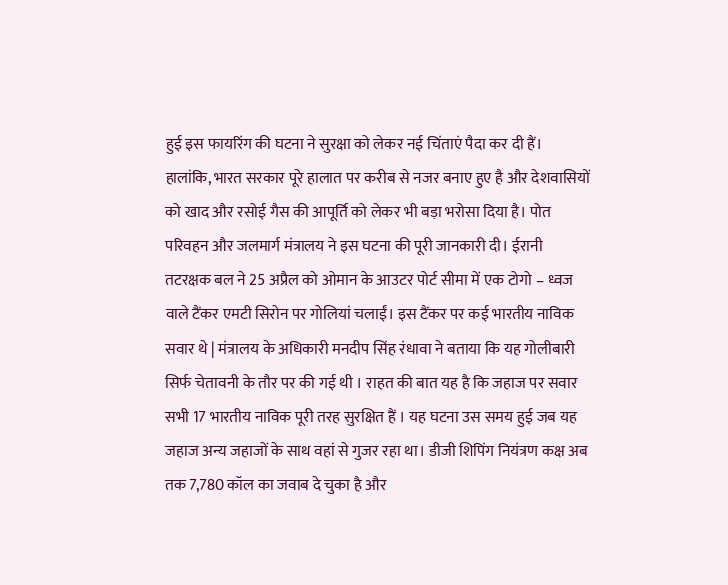हुई इस फायरिंग की घटना ने सुरक्षा को लेकर नई चिंताएं पैदा कर दी हैं। हालांकि, भारत सरकार पूरे हालात पर करीब से नजर बनाए हुए है और देशवासियों को खाद और रसोई गैस की आपूर्ति को लेकर भी बड़ा भरोसा दिया है। पोत परिवहन और जलमार्ग मंत्रालय ने इस घटना की पूरी जानकारी दी। ईरानी तटरक्षक बल ने 25 अप्रैल को ओमान के आउटर पोर्ट सीमा में एक टोगो – ध्वज वाले टैंकर एमटी सिरोन पर गोलियां चलाईं। इस टैंकर पर कई भारतीय नाविक सवार थे | मंत्रालय के अधिकारी मनदीप सिंह रंधावा ने बताया कि यह गोलीबारी सिर्फ चेतावनी के तौर पर की गई थी । राहत की बात यह है कि जहाज पर सवार सभी 17 भारतीय नाविक पूरी तरह सुरक्षित हैं । यह घटना उस समय हुई जब यह जहाज अन्य जहाजों के साथ वहां से गुजर रहा था। डीजी शिपिंग नियंत्रण कक्ष अब तक 7,780 कॉल का जवाब दे चुका है और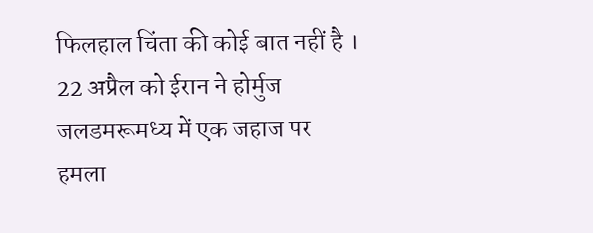फिलहाल चिंता की कोई बात नहीं है । 22 अप्रैल को ईरान ने होर्मुज जलडमरूमध्य में एक जहाज पर हमला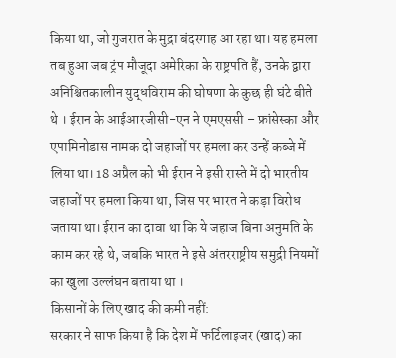किया था, जो गुजरात के मुद्रा बंदरगाह आ रहा था। यह हमला तब हुआ जब ट्रंप मौजूदा अमेरिका के राष्ट्रपति हैं, उनके द्वारा अनिश्चितकालीन युद्धविराम की घोषणा के कुछ ही घंटे बीते थे । ईरान के आईआरजीसी-एन ने एमएससी – फ्रांसेस्का और एपामिनोडास नामक दो जहाजों पर हमला कर उन्हें कब्जे में लिया था। 18 अप्रैल को भी ईरान ने इसी रास्ते में दो भारतीय जहाजों पर हमला किया था, जिस पर भारत ने कड़ा विरोध जताया था। ईरान का दावा था कि ये जहाज बिना अनुमति के काम कर रहे थे, जबकि भारत ने इसे अंतरराष्ट्रीय समुद्री नियमों का खुला उल्लंघन बताया था ।
किसानों के लिए खाद की कमी नहीं:
सरकार ने साफ किया है कि देश में फर्टिलाइजर (खाद) का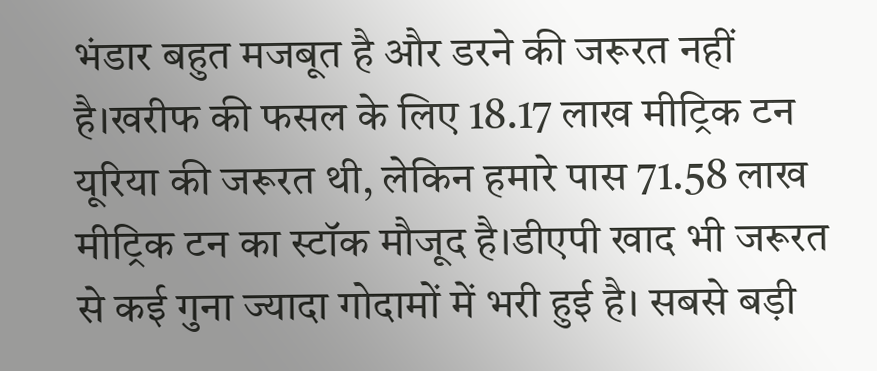भंडार बहुत मजबूत है और डरने की जरूरत नहीं है।खरीफ की फसल के लिए 18.17 लाख मीट्रिक टन यूरिया की जरूरत थी, लेकिन हमारे पास 71.58 लाख मीट्रिक टन का स्टॉक मौजूद है।डीएपी खाद भी जरूरत से कई गुना ज्यादा गोदामों में भरी हुई है। सबसे बड़ी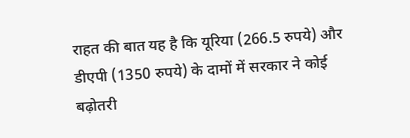राहत की बात यह है कि यूरिया (266.5 रुपये) और डीएपी (1350 रुपये) के दामों में सरकार ने कोई बढ़ोतरी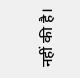नहीं की है।